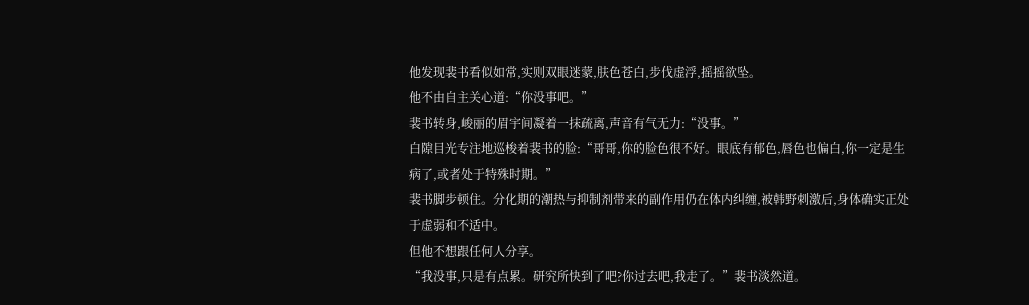他发现裴书看似如常,实则双眼迷蒙,肤色苍白,步伐虚浮,摇摇欲坠。
他不由自主关心道:“你没事吧。”
裴书转身,峻丽的眉宇间凝着一抹疏离,声音有气无力:“没事。”
白隙目光专注地巡梭着裴书的脸:“哥哥,你的脸色很不好。眼底有郁色,唇色也偏白,你一定是生病了,或者处于特殊时期。”
裴书脚步顿住。分化期的潮热与抑制剂带来的副作用仍在体内纠缠,被韩野刺激后,身体确实正处于虚弱和不适中。
但他不想跟任何人分享。
“我没事,只是有点累。研究所快到了吧?你过去吧,我走了。”裴书淡然道。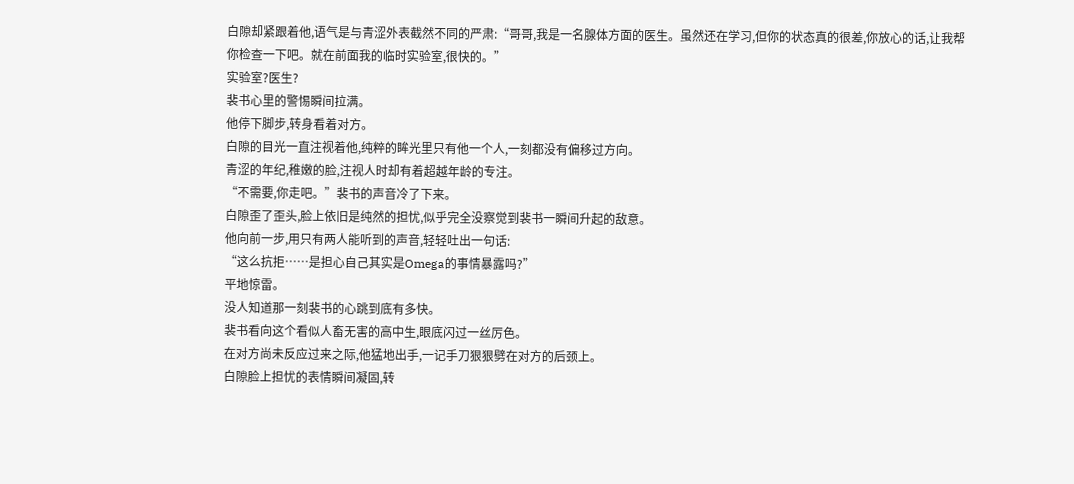白隙却紧跟着他,语气是与青涩外表截然不同的严肃:“哥哥,我是一名腺体方面的医生。虽然还在学习,但你的状态真的很差,你放心的话,让我帮你检查一下吧。就在前面我的临时实验室,很快的。”
实验室?医生?
裴书心里的警惕瞬间拉满。
他停下脚步,转身看着对方。
白隙的目光一直注视着他,纯粹的眸光里只有他一个人,一刻都没有偏移过方向。
青涩的年纪,稚嫩的脸,注视人时却有着超越年龄的专注。
“不需要,你走吧。”裴书的声音冷了下来。
白隙歪了歪头,脸上依旧是纯然的担忧,似乎完全没察觉到裴书一瞬间升起的敌意。
他向前一步,用只有两人能听到的声音,轻轻吐出一句话:
“这么抗拒……是担心自己其实是Omega的事情暴露吗?”
平地惊雷。
没人知道那一刻裴书的心跳到底有多快。
裴书看向这个看似人畜无害的高中生,眼底闪过一丝厉色。
在对方尚未反应过来之际,他猛地出手,一记手刀狠狠劈在对方的后颈上。
白隙脸上担忧的表情瞬间凝固,转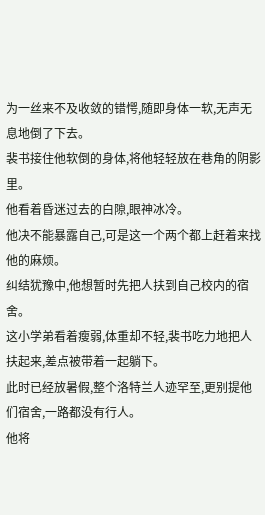为一丝来不及收敛的错愕,随即身体一软,无声无息地倒了下去。
裴书接住他软倒的身体,将他轻轻放在巷角的阴影里。
他看着昏迷过去的白隙,眼神冰冷。
他决不能暴露自己,可是这一个两个都上赶着来找他的麻烦。
纠结犹豫中,他想暂时先把人扶到自己校内的宿舍。
这小学弟看着瘦弱,体重却不轻,裴书吃力地把人扶起来,差点被带着一起躺下。
此时已经放暑假,整个洛特兰人迹罕至,更别提他们宿舍,一路都没有行人。
他将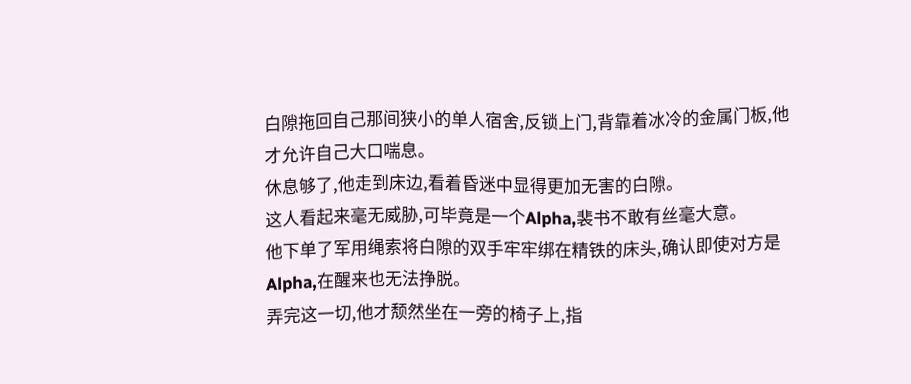白隙拖回自己那间狭小的单人宿舍,反锁上门,背靠着冰冷的金属门板,他才允许自己大口喘息。
休息够了,他走到床边,看着昏迷中显得更加无害的白隙。
这人看起来毫无威胁,可毕竟是一个Alpha,裴书不敢有丝毫大意。
他下单了军用绳索将白隙的双手牢牢绑在精铁的床头,确认即使对方是Alpha,在醒来也无法挣脱。
弄完这一切,他才颓然坐在一旁的椅子上,指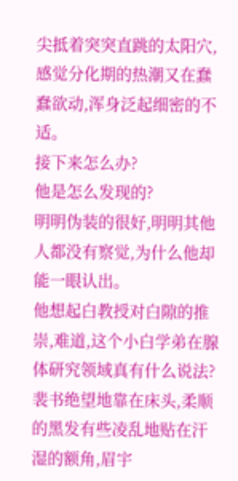尖抵着突突直跳的太阳穴,感觉分化期的热潮又在蠢蠢欲动,浑身泛起细密的不适。
接下来怎么办?
他是怎么发现的?
明明伪装的很好,明明其他人都没有察觉,为什么他却能一眼认出。
他想起白教授对白隙的推崇,难道,这个小白学弟在腺体研究领域真有什么说法?
裴书绝望地靠在床头,柔顺的黑发有些凌乱地贴在汗湿的额角,眉宇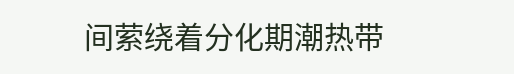间萦绕着分化期潮热带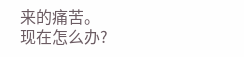来的痛苦。
现在怎么办?